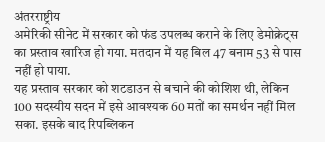अंतरराष्ट्रीय
अमेरिकी सीनेट में सरकार को फंड उपलब्ध कराने के लिए डेमोक्रेट्स का प्रस्ताव खारिज हो गया. मतदान में यह बिल 47 बनाम 53 से पास नहीं हो पाया.
यह प्रस्ताव सरकार को शटडाउन से बचाने की कोशिश थी, लेकिन 100 सदस्यीय सदन में इसे आवश्यक 60 मतों का समर्थन नहीं मिल सका. इसके बाद रिपब्लिकन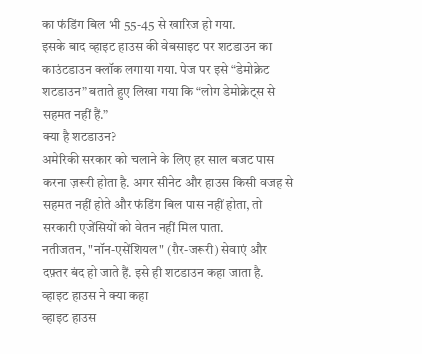का फंडिंग बिल भी 55-45 से खारिज हो गया.
इसके बाद व्हाइट हाउस की वेबसाइट पर शटडाउन का काउंटडाउन क्लॉक लगाया गया. पेज पर इसे “डेमोक्रेट शटडाउन” बताते हुए लिखा गया कि “लोग डेमोक्रेट्स से सहमत नहीं हैं.”
क्या है शटडाउन?
अमेरिकी सरकार को चलाने के लिए हर साल बजट पास करना ज़रूरी होता है. अगर सीनेट और हाउस किसी वजह से सहमत नहीं होते और फंडिंग बिल पास नहीं होता, तो सरकारी एजेंसियों को वेतन नहीं मिल पाता.
नतीजतन, "नॉन-एसेंशियल" (ग़ैर-जरूरी) सेवाएं और दफ़्तर बंद हो जाते हैं. इसे ही शटडाउन कहा जाता है.
व्हाइट हाउस ने क्या कहा
व्हाइट हाउस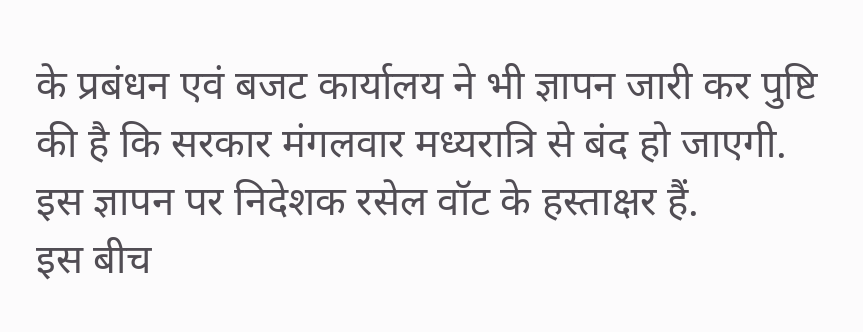के प्रबंधन एवं बजट कार्यालय ने भी ज्ञापन जारी कर पुष्टि की है कि सरकार मंगलवार मध्यरात्रि से बंद हो जाएगी. इस ज्ञापन पर निदेशक रसेल वॉट के हस्ताक्षर हैं.
इस बीच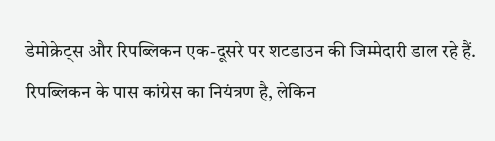डेमोक्रेट्स और रिपब्लिकन एक-दूसरे पर शटडाउन की जिम्मेदारी डाल रहे हैं. रिपब्लिकन के पास कांग्रेस का नियंत्रण है, लेकिन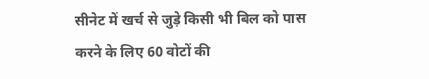सीनेट में खर्च से जुड़े किसी भी बिल को पास करने के लिए 60 वोटों की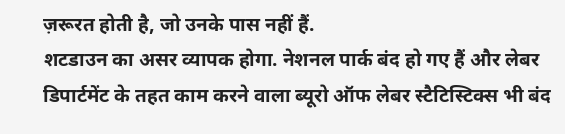ज़रूरत होती है, जो उनके पास नहीं हैं.
शटडाउन का असर व्यापक होगा. नेशनल पार्क बंद हो गए हैं और लेबर डिपार्टमेंट के तहत काम करने वाला ब्यूरो ऑफ लेबर स्टैटिस्टिक्स भी बंद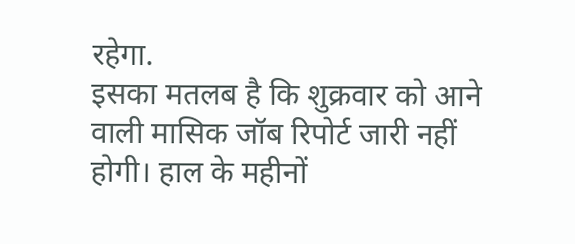रहेगा.
इसका मतलब है कि शुक्रवार को आने वाली मासिक जॉब रिपोर्ट जारी नहीं होगी। हाल के महीनों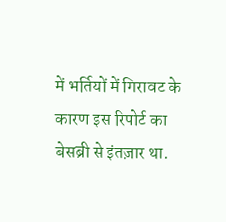में भर्तियों में गिरावट के कारण इस रिपोर्ट का बेसब्री से इंतज़ार था.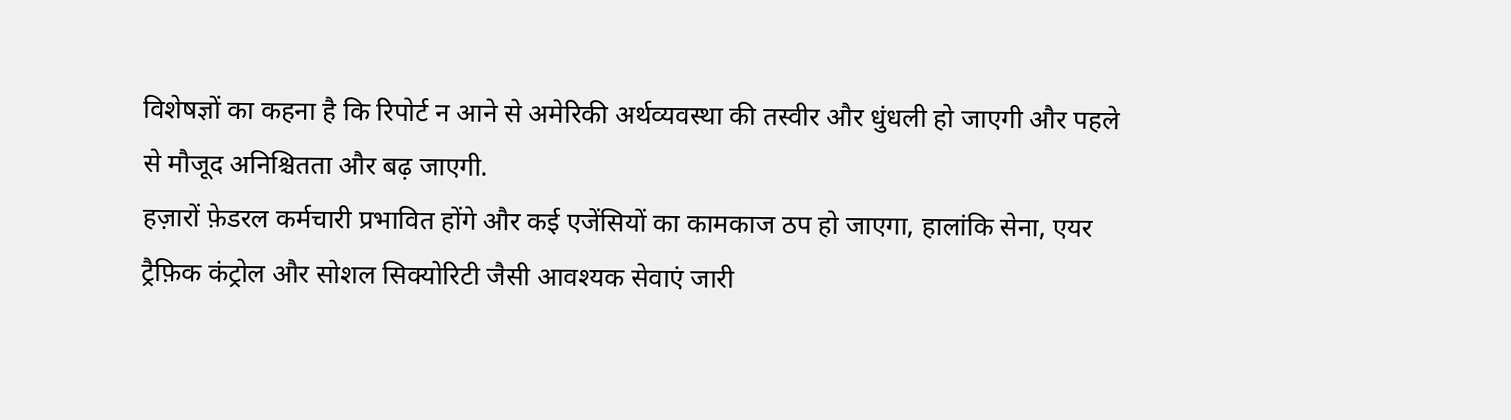विशेषज्ञों का कहना है कि रिपोर्ट न आने से अमेरिकी अर्थव्यवस्था की तस्वीर और धुंधली हो जाएगी और पहले से मौजूद अनिश्चितता और बढ़ जाएगी.
हज़ारों फ़ेडरल कर्मचारी प्रभावित होंगे और कई एजेंसियों का कामकाज ठप हो जाएगा, हालांकि सेना, एयर ट्रैफ़िक कंट्रोल और सोशल सिक्योरिटी जैसी आवश्यक सेवाएं जारी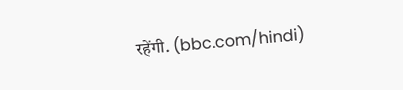रहेंगी. (bbc.com/hindi)